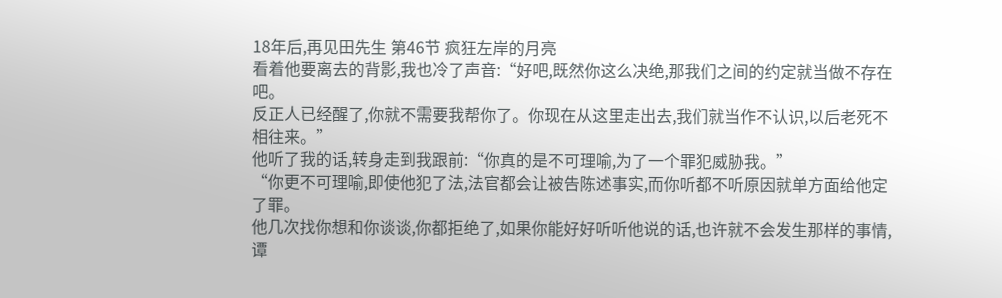18年后,再见田先生 第46节 疯狂左岸的月亮
看着他要离去的背影,我也冷了声音:“好吧,既然你这么决绝,那我们之间的约定就当做不存在吧。
反正人已经醒了,你就不需要我帮你了。你现在从这里走出去,我们就当作不认识,以后老死不相往来。”
他听了我的话,转身走到我跟前:“你真的是不可理喻,为了一个罪犯威胁我。”
“你更不可理喻,即使他犯了法,法官都会让被告陈述事实,而你听都不听原因就单方面给他定了罪。
他几次找你想和你谈谈,你都拒绝了,如果你能好好听听他说的话,也许就不会发生那样的事情,谭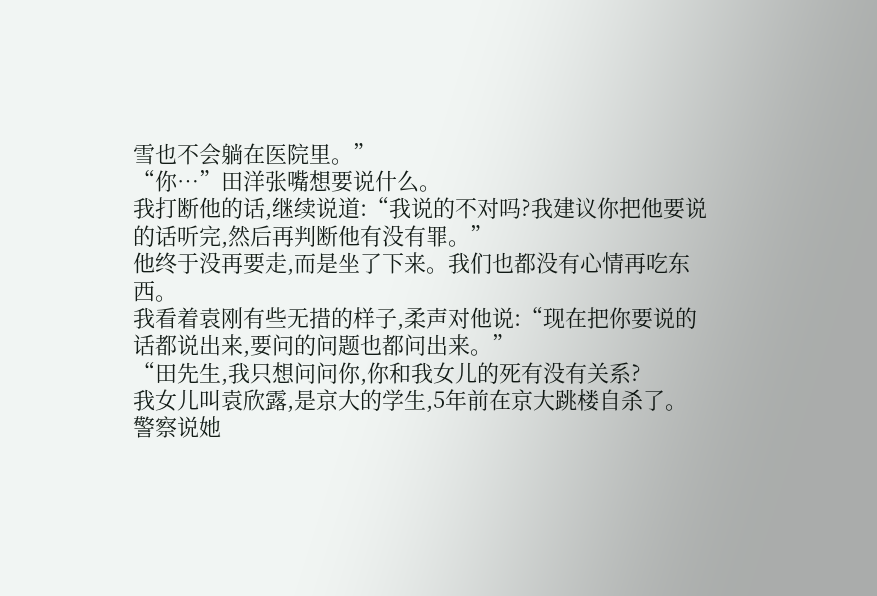雪也不会躺在医院里。”
“你…”田洋张嘴想要说什么。
我打断他的话,继续说道:“我说的不对吗?我建议你把他要说的话听完,然后再判断他有没有罪。”
他终于没再要走,而是坐了下来。我们也都没有心情再吃东西。
我看着袁刚有些无措的样子,柔声对他说:“现在把你要说的话都说出来,要问的问题也都问出来。”
“田先生,我只想问问你,你和我女儿的死有没有关系?
我女儿叫袁欣露,是京大的学生,5年前在京大跳楼自杀了。
警察说她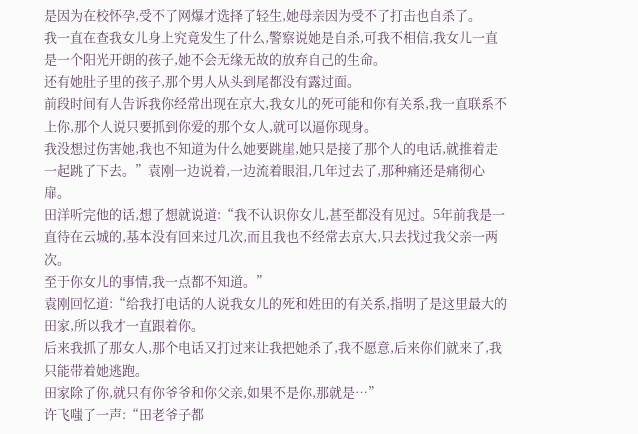是因为在校怀孕,受不了网爆才选择了轻生,她母亲因为受不了打击也自杀了。
我一直在查我女儿身上究竟发生了什么,警察说她是自杀,可我不相信,我女儿一直是一个阳光开朗的孩子,她不会无缘无故的放弃自己的生命。
还有她肚子里的孩子,那个男人从头到尾都没有露过面。
前段时间有人告诉我你经常出现在京大,我女儿的死可能和你有关系,我一直联系不上你,那个人说只要抓到你爱的那个女人,就可以逼你现身。
我没想过伤害她,我也不知道为什么她要跳崖,她只是接了那个人的电话,就推着走一起跳了下去。”袁刚一边说着,一边流着眼泪,几年过去了,那种痛还是痛彻心扉。
田洋听完他的话,想了想就说道:“我不认识你女儿,甚至都没有见过。5年前我是一直待在云城的,基本没有回来过几次,而且我也不经常去京大,只去找过我父亲一两次。
至于你女儿的事情,我一点都不知道。”
袁刚回忆道:“给我打电话的人说我女儿的死和姓田的有关系,指明了是这里最大的田家,所以我才一直跟着你。
后来我抓了那女人,那个电话又打过来让我把她杀了,我不愿意,后来你们就来了,我只能带着她逃跑。
田家除了你,就只有你爷爷和你父亲,如果不是你,那就是…”
许飞嗤了一声:“田老爷子都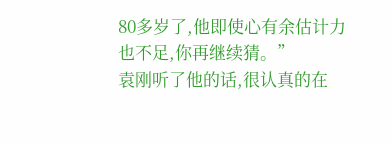80多岁了,他即使心有余估计力也不足,你再继续猜。”
袁刚听了他的话,很认真的在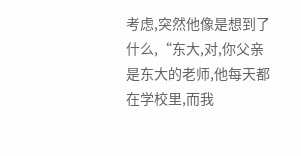考虑,突然他像是想到了什么,“东大,对,你父亲是东大的老师,他每天都在学校里,而我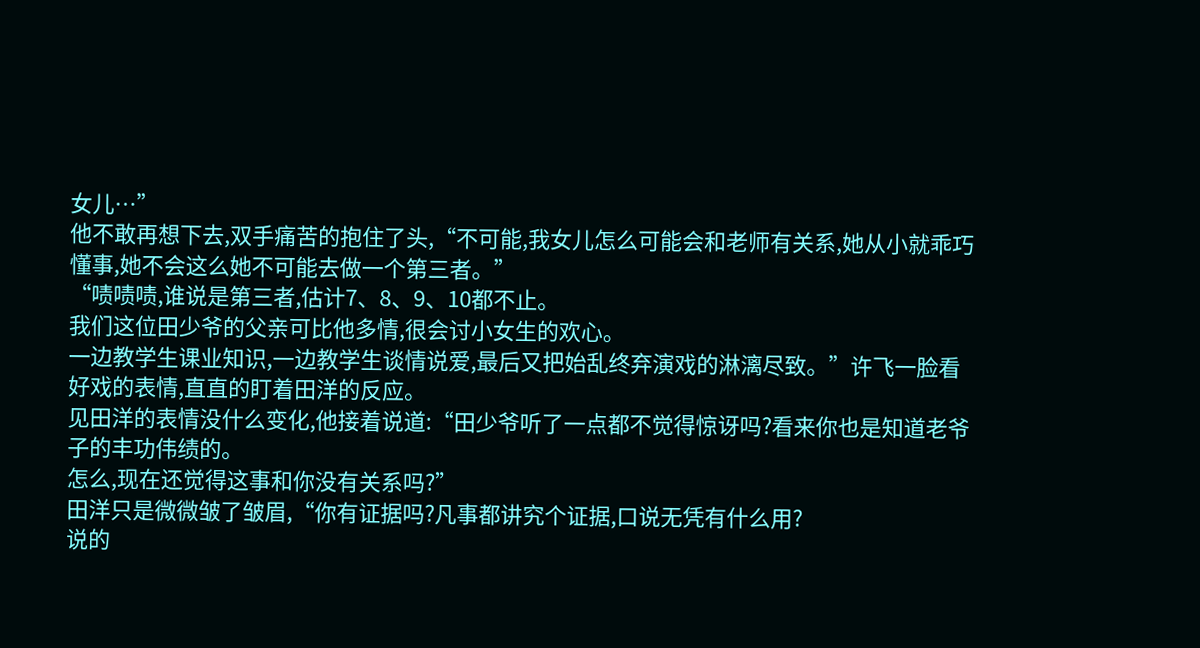女儿…”
他不敢再想下去,双手痛苦的抱住了头,“不可能,我女儿怎么可能会和老师有关系,她从小就乖巧懂事,她不会这么她不可能去做一个第三者。”
“啧啧啧,谁说是第三者,估计7、8、9、10都不止。
我们这位田少爷的父亲可比他多情,很会讨小女生的欢心。
一边教学生课业知识,一边教学生谈情说爱,最后又把始乱终弃演戏的淋漓尽致。”许飞一脸看好戏的表情,直直的盯着田洋的反应。
见田洋的表情没什么变化,他接着说道:“田少爷听了一点都不觉得惊讶吗?看来你也是知道老爷子的丰功伟绩的。
怎么,现在还觉得这事和你没有关系吗?”
田洋只是微微皱了皱眉,“你有证据吗?凡事都讲究个证据,口说无凭有什么用?
说的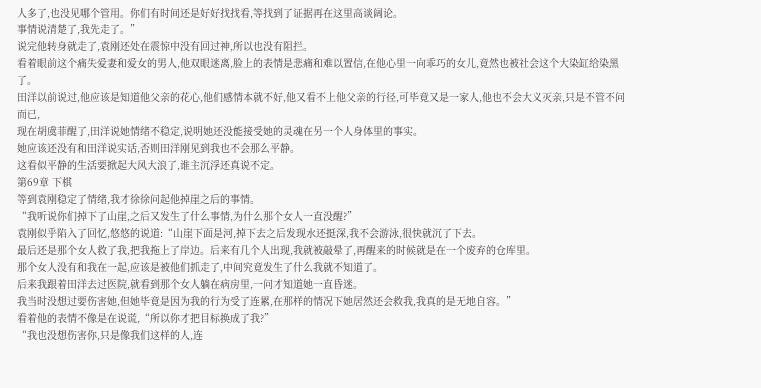人多了,也没见哪个管用。你们有时间还是好好找找看,等找到了证据再在这里高谈阔论。
事情说清楚了,我先走了。”
说完他转身就走了,袁刚还处在震惊中没有回过神,所以也没有阻拦。
看着眼前这个痛失爱妻和爱女的男人,他双眼迷离,脸上的表情是悲痛和难以置信,在他心里一向乖巧的女儿,竟然也被社会这个大染缸给染黑了。
田洋以前说过,他应该是知道他父亲的花心,他们感情本就不好,他又看不上他父亲的行径,可毕竟又是一家人,他也不会大义灭亲,只是不管不问而已,
现在胡虞菲醒了,田洋说她情绪不稳定,说明她还没能接受她的灵魂在另一个人身体里的事实。
她应该还没有和田洋说实话,否则田洋刚见到我也不会那么平静。
这看似平静的生活要掀起大风大浪了,谁主沉浮还真说不定。
第69章 下棋
等到袁刚稳定了情绪,我才徐徐问起他掉崖之后的事情。
“我听说你们掉下了山崖,之后又发生了什么事情,为什么那个女人一直没醒?”
袁刚似乎陷入了回忆,悠悠的说道:“山崖下面是河,掉下去之后发现水还挺深,我不会游泳,很快就沉了下去。
最后还是那个女人救了我,把我拖上了岸边。后来有几个人出现,我就被敲晕了,再醒来的时候就是在一个废弃的仓库里。
那个女人没有和我在一起,应该是被他们抓走了,中间究竟发生了什么我就不知道了。
后来我跟着田洋去过医院,就看到那个女人躺在病房里,一问才知道她一直昏迷。
我当时没想过要伤害她,但她毕竟是因为我的行为受了连累,在那样的情况下她居然还会救我,我真的是无地自容。”
看着他的表情不像是在说谎,“所以你才把目标换成了我?”
“我也没想伤害你,只是像我们这样的人,连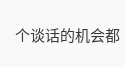个谈话的机会都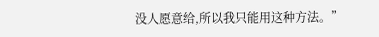没人愿意给,所以我只能用这种方法。”